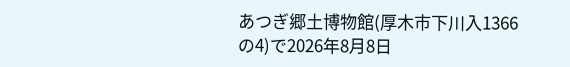あつぎ郷土博物館(厚木市下川入1366の4)で2026年8月8日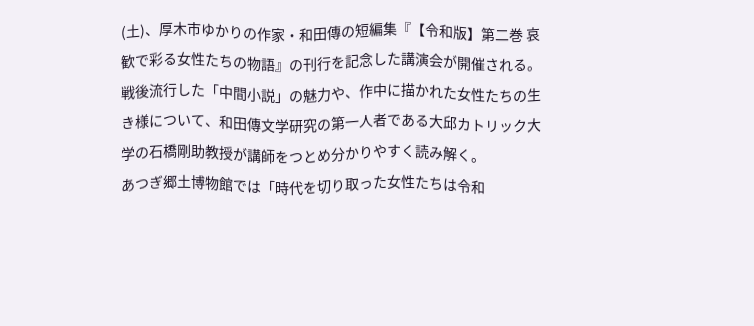(土)、厚木市ゆかりの作家・和田傳の短編集『【令和版】第二巻 哀歓で彩る女性たちの物語』の刊行を記念した講演会が開催される。
戦後流行した「中間小説」の魅力や、作中に描かれた女性たちの生き様について、和田傳文学研究の第一人者である大邱カトリック大学の石橋剛助教授が講師をつとめ分かりやすく読み解く。
あつぎ郷土博物館では「時代を切り取った女性たちは令和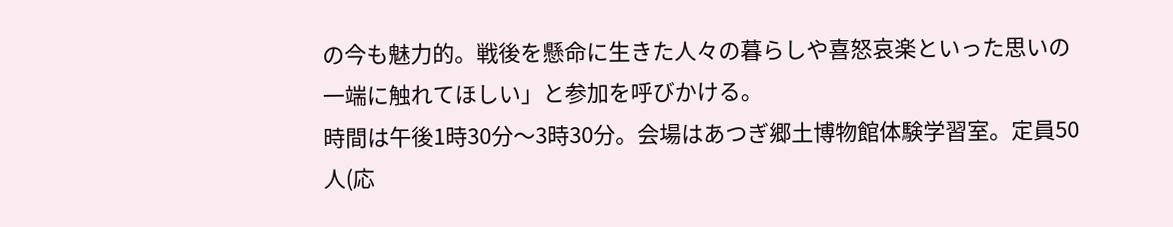の今も魅力的。戦後を懸命に生きた人々の暮らしや喜怒哀楽といった思いの一端に触れてほしい」と参加を呼びかける。
時間は午後1時30分〜3時30分。会場はあつぎ郷土博物館体験学習室。定員50人(応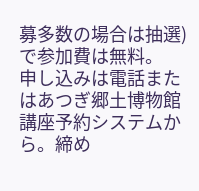募多数の場合は抽選)で参加費は無料。
申し込みは電話またはあつぎ郷土博物館講座予約システムから。締め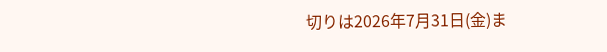切りは2026年7月31日(金)ま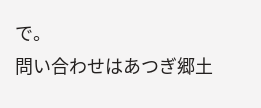で。
問い合わせはあつぎ郷土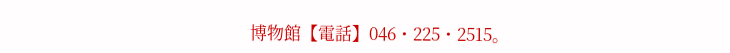博物館【電話】046・225・2515。